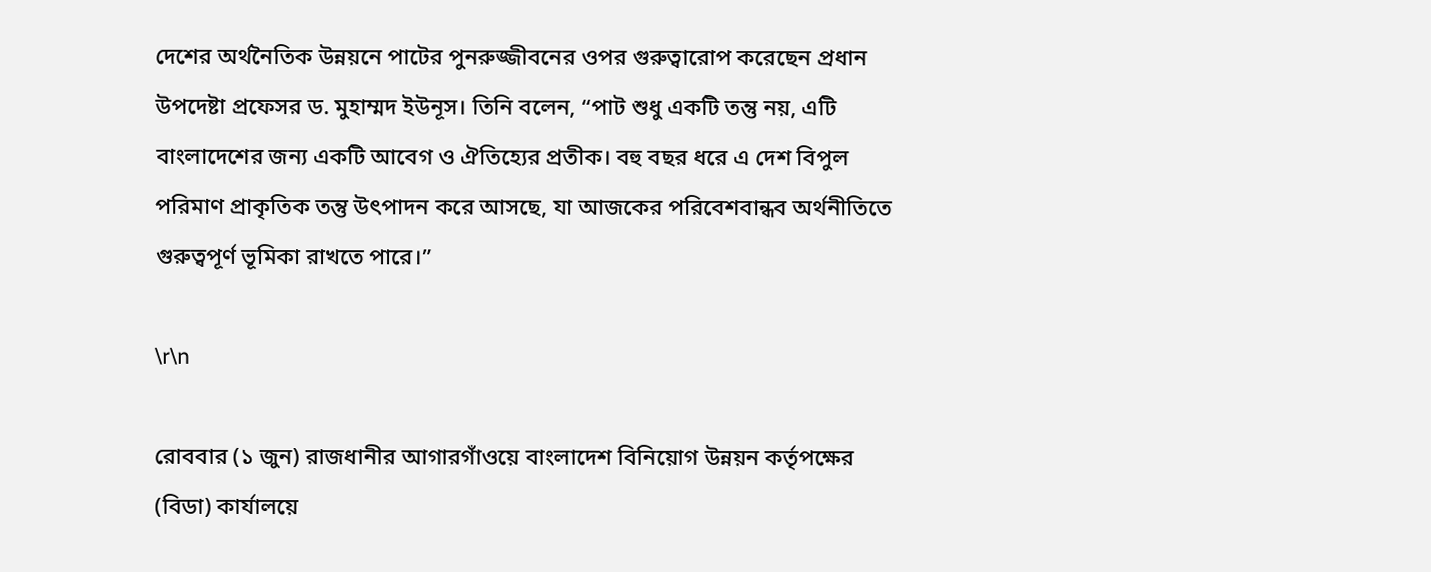দেশের অর্থনৈতিক উন্নয়নে পাটের পুনরুজ্জীবনের ওপর গুরুত্বারোপ করেছেন প্রধান উপদেষ্টা প্রফেসর ড. মুহাম্মদ ইউনূস। তিনি বলেন, “পাট শুধু একটি তন্তু নয়, এটি বাংলাদেশের জন্য একটি আবেগ ও ঐতিহ্যের প্রতীক। বহু বছর ধরে এ দেশ বিপুল পরিমাণ প্রাকৃতিক তন্তু উৎপাদন করে আসছে, যা আজকের পরিবেশবান্ধব অর্থনীতিতে গুরুত্বপূর্ণ ভূমিকা রাখতে পারে।”

\r\n

রোববার (১ জুন) রাজধানীর আগারগাঁওয়ে বাংলাদেশ বিনিয়োগ উন্নয়ন কর্তৃপক্ষের (বিডা) কার্যালয়ে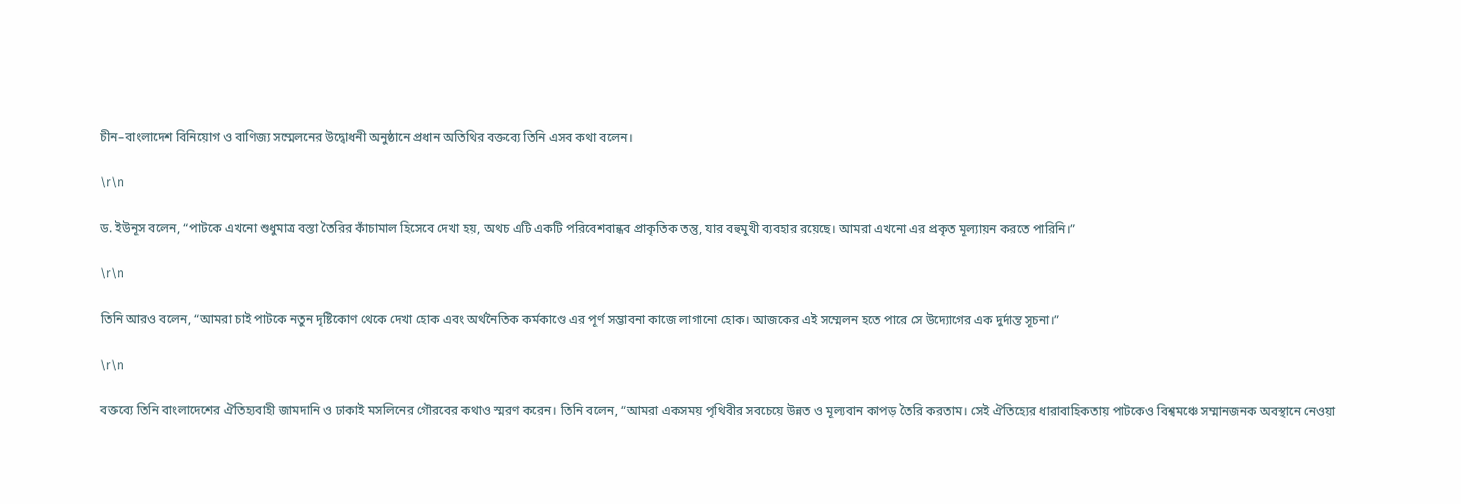চীন–বাংলাদেশ বিনিয়োগ ও বাণিজ্য সম্মেলনের উদ্বোধনী অনুষ্ঠানে প্রধান অতিথির বক্তব্যে তিনি এসব কথা বলেন।

\r\n

ড. ইউনূস বলেন, “পাটকে এখনো শুধুমাত্র বস্তা তৈরির কাঁচামাল হিসেবে দেখা হয়, অথচ এটি একটি পরিবেশবান্ধব প্রাকৃতিক তন্তু, যার বহুমুখী ব্যবহার রয়েছে। আমরা এখনো এর প্রকৃত মূল্যায়ন করতে পারিনি।”

\r\n

তিনি আরও বলেন, “আমরা চাই পাটকে নতুন দৃষ্টিকোণ থেকে দেখা হোক এবং অর্থনৈতিক কর্মকাণ্ডে এর পূর্ণ সম্ভাবনা কাজে লাগানো হোক। আজকের এই সম্মেলন হতে পারে সে উদ্যোগের এক দুর্দান্ত সূচনা।”

\r\n

বক্তব্যে তিনি বাংলাদেশের ঐতিহ্যবাহী জামদানি ও ঢাকাই মসলিনের গৌরবের কথাও স্মরণ করেন। তিনি বলেন, “আমরা একসময় পৃথিবীর সবচেয়ে উন্নত ও মূল্যবান কাপড় তৈরি করতাম। সেই ঐতিহ্যের ধারাবাহিকতায় পাটকেও বিশ্বমঞ্চে সম্মানজনক অবস্থানে নেওয়া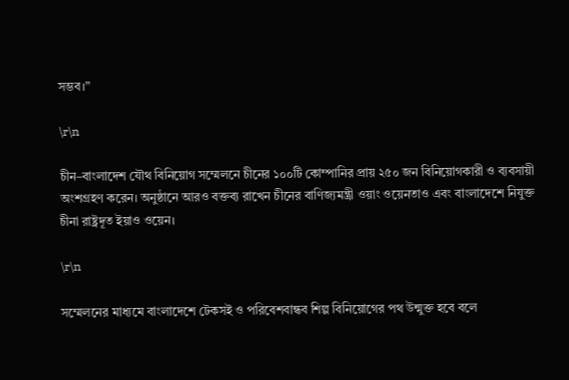সম্ভব।”

\r\n

চীন–বাংলাদেশ যৌথ বিনিয়োগ সম্মেলনে চীনের ১০০টি কোম্পানির প্রায় ২৫০ জন বিনিয়োগকারী ও ব্যবসায়ী অংশগ্রহণ করেন। অনুষ্ঠানে আরও বক্তব্য রাখেন চীনের বাণিজ্যমন্ত্রী ওয়াং ওয়েনতাও এবং বাংলাদেশে নিযুক্ত চীনা রাষ্ট্রদূত ইয়াও ওয়েন।

\r\n

সম্মেলনের মাধ্যমে বাংলাদেশে টেকসই ও পরিবেশবান্ধব শিল্প বিনিয়োগের পথ উন্মুক্ত হবে বলে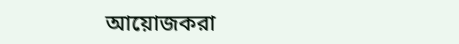আয়োজকরা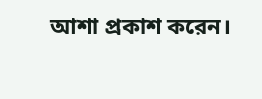আশা প্রকাশ করেন।